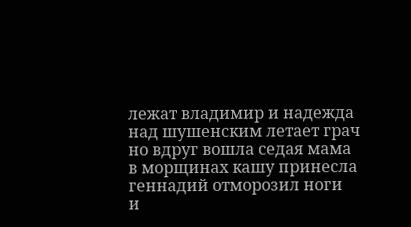лежат владимир и надежда
над шушенским летает грач
но вдруг вошла седая мама
в морщинах кашу принесла
геннадий отморозил ноги
и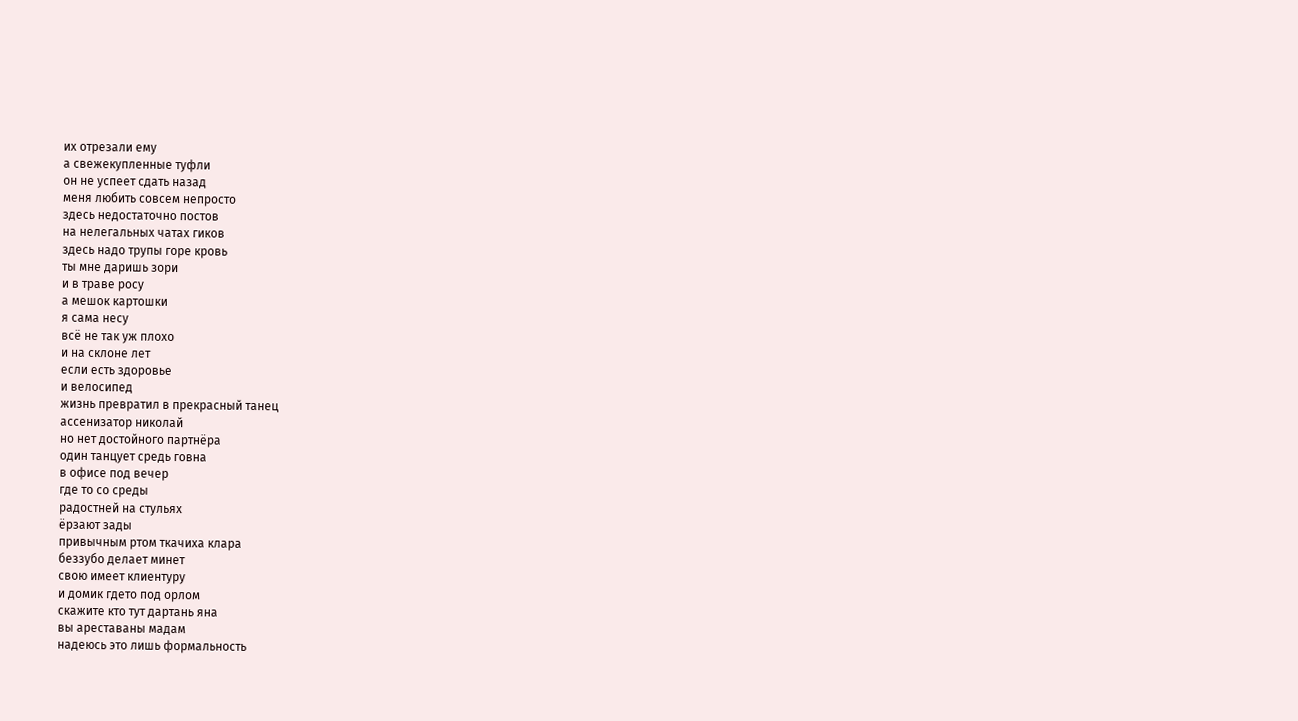их отрезали ему
а свежекупленные туфли
он не успеет сдать назад
меня любить совсем непросто
здесь недостаточно постов
на нелегальных чатах гиков
здесь надо трупы горе кровь
ты мне даришь зори
и в траве росу
а мешок картошки
я сама несу
всё не так уж плохо
и на склоне лет
если есть здоровье
и велосипед
жизнь превратил в прекрасный танец
ассенизатор николай
но нет достойного партнёра
один танцует средь говна
в офисе под вечер
где то со среды
радостней на стульях
ёрзают зады
привычным ртом ткачиха клара
беззубо делает минет
свою имеет клиентуру
и домик гдето под орлом
скажите кто тут дартань яна
вы ареставаны мадам
надеюсь это лишь формальность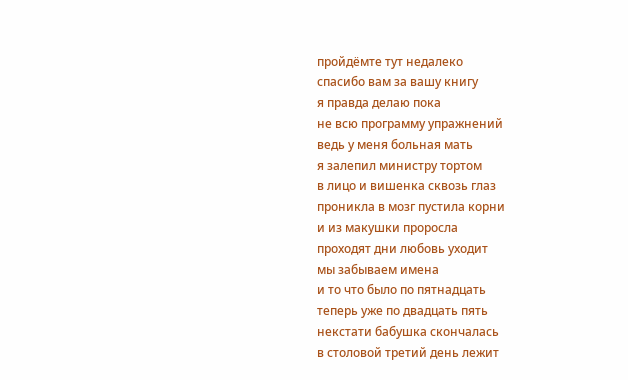пройдёмте тут недалеко
спасибо вам за вашу книгу
я правда делаю пока
не всю программу упражнений
ведь у меня больная мать
я залепил министру тортом
в лицо и вишенка сквозь глаз
проникла в мозг пустила корни
и из макушки проросла
проходят дни любовь уходит
мы забываем имена
и то что было по пятнадцать
теперь уже по двадцать пять
некстати бабушка скончалась
в столовой третий день лежит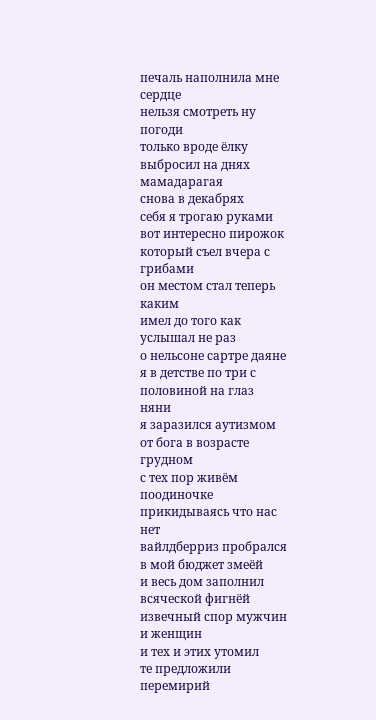печаль наполнила мне сердце
нельзя смотреть ну погоди
только вроде ёлку
выбросил на днях
мамадарагая
снова в декабрях
себя я трогаю руками
вот интересно пирожок
который съел вчера с грибами
он местом стал теперь каким
имел до того как услышал не раз
о нельсоне сартре даяне
я в детстве по три с половиной на глаз
няни
я заразился аутизмом
от бога в возрасте грудном
с тех пор живём поодиночке
прикидываясь что нас нет
вайлдберриз пробрался
в мой бюджет змеёй
и весь дом заполнил
всяческой фигнёй
извечный спор мужчин и женщин
и тех и этих утомил
те предложили перемирий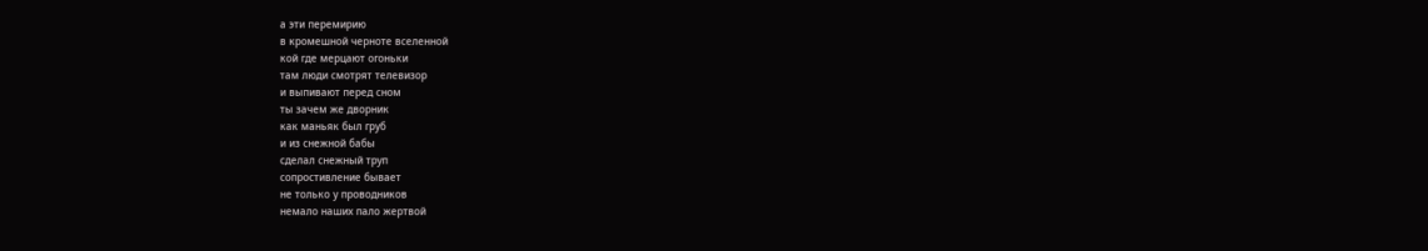а эти перемирию
в кромешной черноте вселенной
кой где мерцают огоньки
там люди смотрят телевизор
и выпивают перед сном
ты зачем же дворник
как маньяк был груб
и из снежной бабы
сделал снежный труп
сопростивление бывает
не только у проводников
немало наших пало жертвой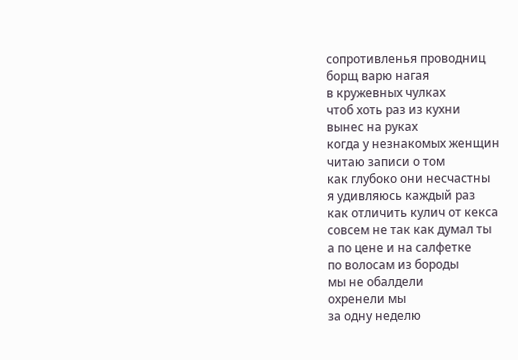сопротивленья проводниц
борщ варю нагая
в кружевных чулках
чтоб хоть раз из кухни
вынес на руках
когда у незнакомых женщин
читаю записи о том
как глубоко они несчастны
я удивляюсь каждый раз
как отличить кулич от кекса
совсем не так как думал ты
а по цене и на салфетке
по волосам из бороды
мы не обалдели
охренели мы
за одну неделю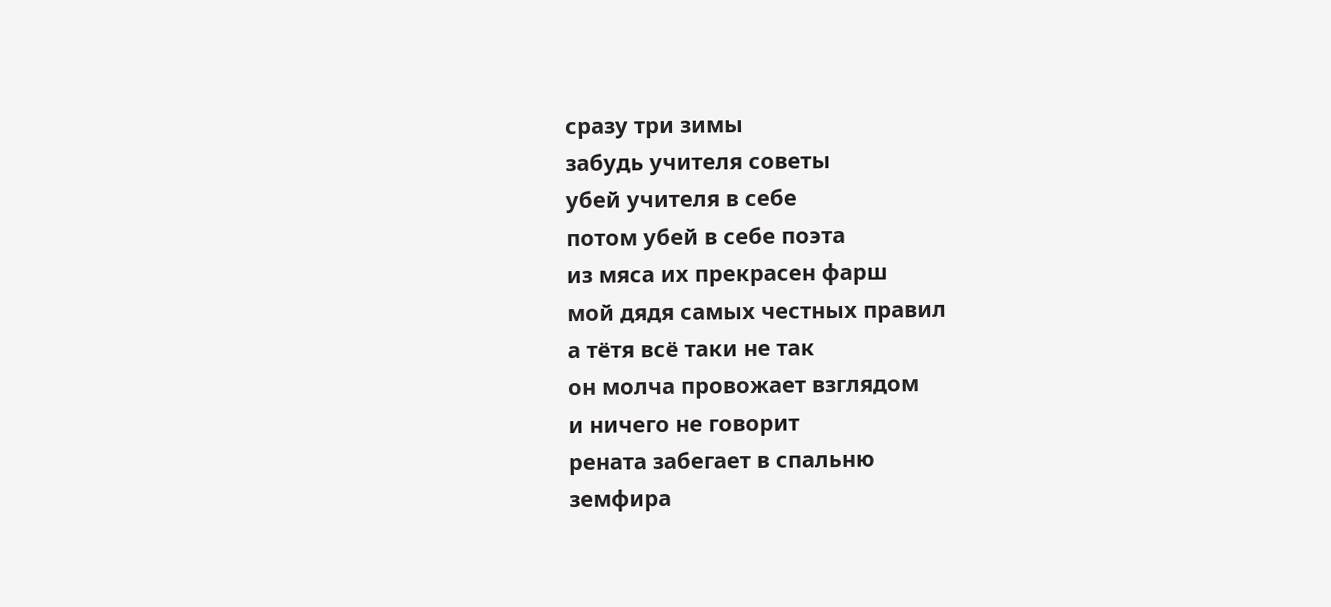сразу три зимы
забудь учителя советы
убей учителя в себе
потом убей в себе поэта
из мяса их прекрасен фарш
мой дядя самых честных правил
а тётя всё таки не так
он молча провожает взглядом
и ничего не говорит
рената забегает в спальню
земфира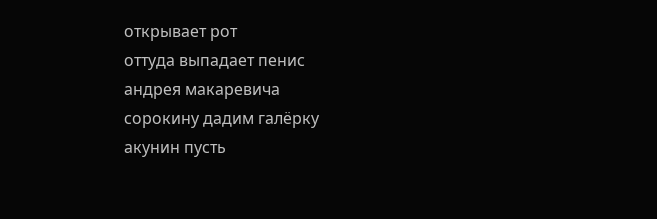открывает рот
оттуда выпадает пенис
андрея макаревича
сорокину дадим галёрку
акунин пусть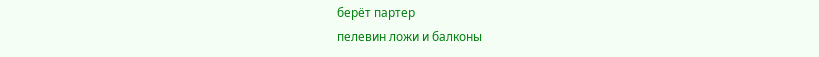берёт партер
пелевин ложи и балконы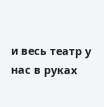и весь театр у нас в руках